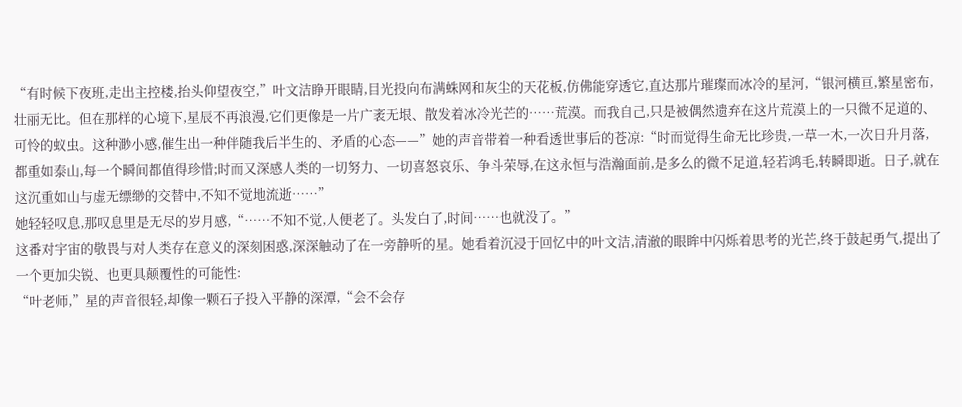“有时候下夜班,走出主控楼,抬头仰望夜空,”叶文洁睁开眼睛,目光投向布满蛛网和灰尘的天花板,仿佛能穿透它,直达那片璀璨而冰冷的星河,“银河横亘,繁星密布,壮丽无比。但在那样的心境下,星辰不再浪漫,它们更像是一片广袤无垠、散发着冰冷光芒的……荒漠。而我自己,只是被偶然遗弃在这片荒漠上的一只微不足道的、可怜的蚁虫。这种渺小感,催生出一种伴随我后半生的、矛盾的心态——”她的声音带着一种看透世事后的苍凉:“时而觉得生命无比珍贵,一草一木,一次日升月落,都重如泰山,每一个瞬间都值得珍惜;时而又深感人类的一切努力、一切喜怒哀乐、争斗荣辱,在这永恒与浩瀚面前,是多么的微不足道,轻若鸿毛,转瞬即逝。日子,就在这沉重如山与虚无缥缈的交替中,不知不觉地流逝……”
她轻轻叹息,那叹息里是无尽的岁月感,“……不知不觉,人便老了。头发白了,时间……也就没了。”
这番对宇宙的敬畏与对人类存在意义的深刻困惑,深深触动了在一旁静听的星。她看着沉浸于回忆中的叶文洁,清澈的眼眸中闪烁着思考的光芒,终于鼓起勇气,提出了一个更加尖锐、也更具颠覆性的可能性:
“叶老师,”星的声音很轻,却像一颗石子投入平静的深潭,“会不会存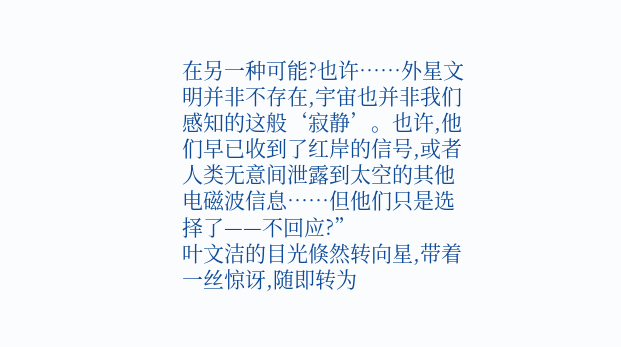在另一种可能?也许……外星文明并非不存在,宇宙也并非我们感知的这般‘寂静’。也许,他们早已收到了红岸的信号,或者人类无意间泄露到太空的其他电磁波信息……但他们只是选择了——不回应?”
叶文洁的目光倏然转向星,带着一丝惊讶,随即转为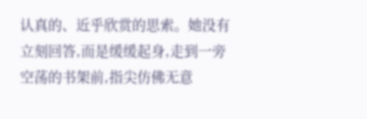认真的、近乎欣赏的思索。她没有立刻回答,而是缓缓起身,走到一旁空荡的书架前,指尖仿佛无意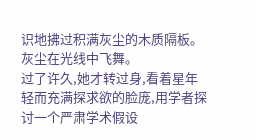识地拂过积满灰尘的木质隔板。灰尘在光线中飞舞。
过了许久,她才转过身,看着星年轻而充满探求欲的脸庞,用学者探讨一个严肃学术假设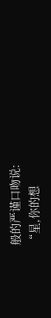般的严谨口吻说:
“星,你的想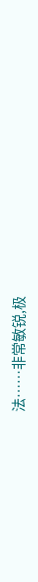法……非常敏锐,极